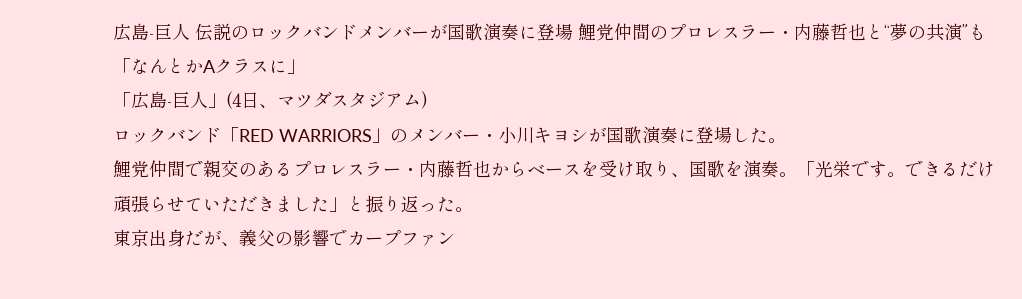広島-巨人 伝説のロックバンドメンバーが国歌演奏に登場 鯉党仲間のプロレスラー・内藤哲也と“夢の共演”も 「なんとかAクラスに」
「広島-巨人」(4日、マツダスタジアム)
ロックバンド「RED WARRIORS」のメンバー・小川キヨシが国歌演奏に登場した。
鯉党仲間で親交のあるプロレスラー・内藤哲也からベースを受け取り、国歌を演奏。「光栄です。できるだけ頑張らせていただきました」と振り返った。
東京出身だが、義父の影響でカープファン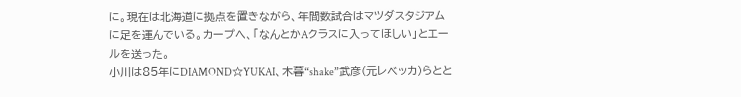に。現在は北海道に拠点を置きながら、年間数試合はマツダスタジアムに足を運んでいる。カープへ、「なんとかAクラスに入ってほしい」とエールを送った。
小川は85年にDIAMOND☆YUKAI、木暮“shake”武彦(元レベッカ)らとと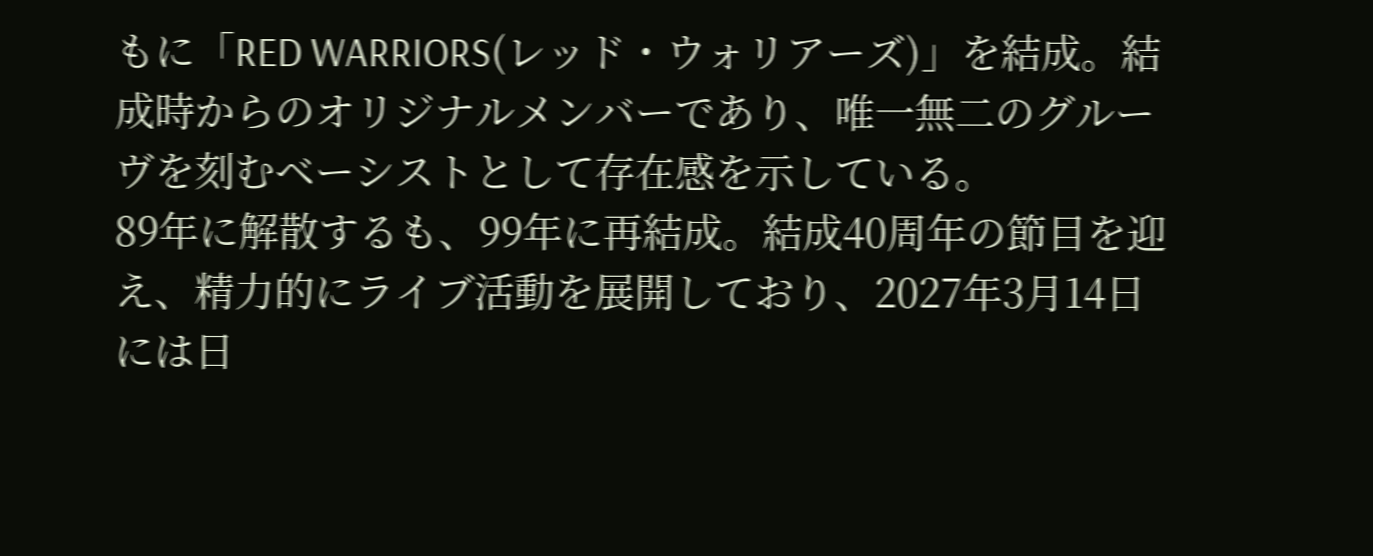もに「RED WARRIORS(レッド・ウォリアーズ)」を結成。結成時からのオリジナルメンバーであり、唯一無二のグルーヴを刻むベーシストとして存在感を示している。
89年に解散するも、99年に再結成。結成40周年の節目を迎え、精力的にライブ活動を展開しており、2027年3月14日には日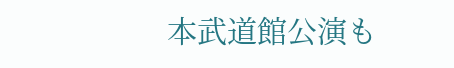本武道館公演も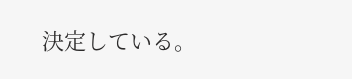決定している。